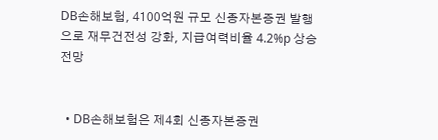DB손해보험, 4100억원 규모 신종자본증권 발행으로 재무건전성 강화, 지급여력비율 4.2%p 상승 전망


  • DB손해보험은 제4회 신종자본증권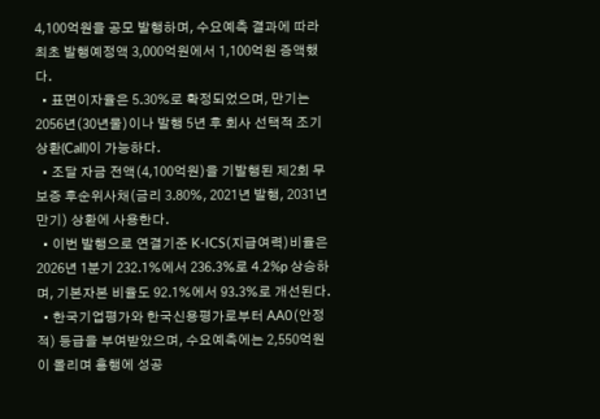4,100억원을 공모 발행하며, 수요예측 결과에 따라 최초 발행예정액 3,000억원에서 1,100억원 증액했다.
  • 표면이자율은 5.30%로 확정되었으며, 만기는 2056년(30년물)이나 발행 5년 후 회사 선택적 조기상환(Call)이 가능하다.
  • 조달 자금 전액(4,100억원)을 기발행된 제2회 무보증 후순위사채(금리 3.80%, 2021년 발행, 2031년 만기) 상환에 사용한다.
  • 이번 발행으로 연결기준 K-ICS(지급여력)비율은 2026년 1분기 232.1%에서 236.3%로 4.2%p 상승하며, 기본자본 비율도 92.1%에서 93.3%로 개선된다.
  • 한국기업평가와 한국신용평가로부터 AA0(안정적) 등급을 부여받았으며, 수요예측에는 2,550억원이 몰리며 흥행에 성공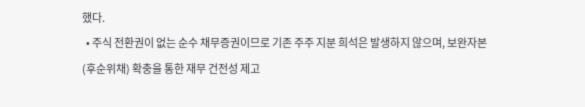했다.
  • 주식 전환권이 없는 순수 채무증권이므로 기존 주주 지분 희석은 발생하지 않으며, 보완자본(후순위채) 확충을 통한 재무 건전성 제고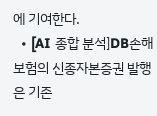에 기여한다.
  • [AI 종합 분석]DB손해보험의 신종자본증권 발행은 기존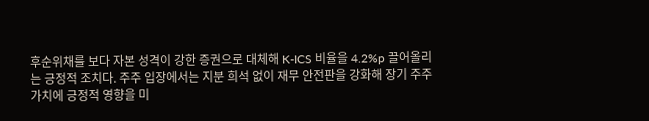후순위채를 보다 자본 성격이 강한 증권으로 대체해 K-ICS 비율을 4.2%p 끌어올리는 긍정적 조치다. 주주 입장에서는 지분 희석 없이 재무 안전판을 강화해 장기 주주가치에 긍정적 영향을 미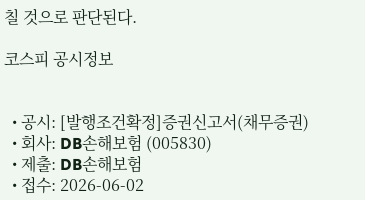칠 것으로 판단된다.

코스피 공시정보


  • 공시: [발행조건확정]증권신고서(채무증권)
  • 회사: DB손해보험 (005830)
  • 제출: DB손해보험
  • 접수: 2026-06-02